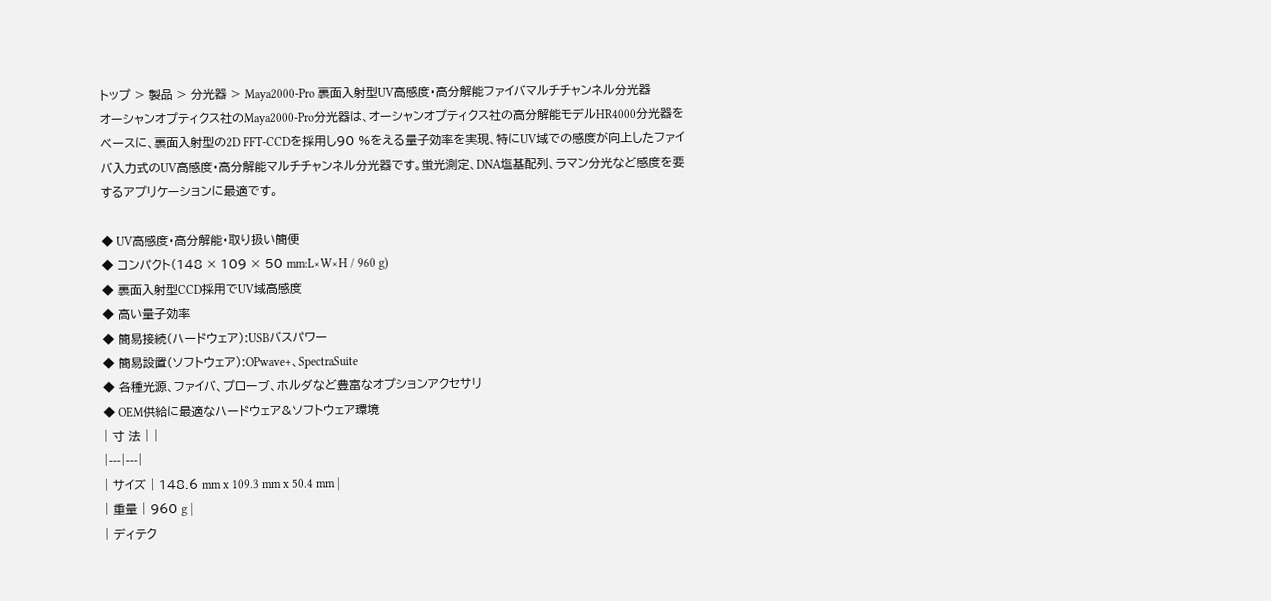トップ > 製品 > 分光器 > Maya2000-Pro 裏面入射型UV高感度・高分解能ファイバマルチチャンネル分光器
オーシャンオプティクス社のMaya2000-Pro分光器は、オーシャンオプティクス社の高分解能モデルHR4000分光器をベースに、裏面入射型の2D FFT-CCDを採用し90 %をえる量子効率を実現、特にUV域での感度が向上したファイバ入力式のUV高感度・高分解能マルチチャンネル分光器です。蛍光測定、DNA塩基配列、ラマン分光など感度を要するアプリケーションに最適です。

◆ UV高感度・高分解能・取り扱い簡便
◆ コンパクト(148 × 109 × 50 mm:L×W×H / 960 g)
◆ 裏面入射型CCD採用でUV域高感度
◆ 高い量子効率
◆ 簡易接続(ハードウェア):USBバスパワー
◆ 簡易設置(ソフトウェア):OPwave+、SpectraSuite
◆ 各種光源、ファイバ、プローブ、ホルダなど豊富なオプションアクセサリ
◆ OEM供給に最適なハードウェア&ソフトウェア環境
| 寸 法 | |
|---|---|
| サイズ | 148.6 mm x 109.3 mm x 50.4 mm |
| 重量 | 960 g |
| ディテク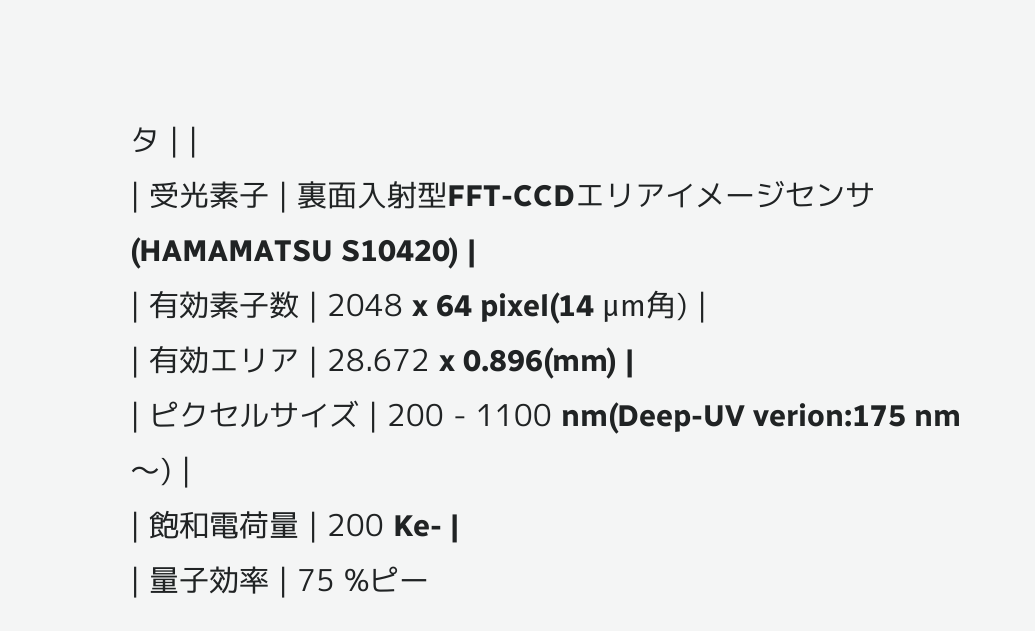タ | |
| 受光素子 | 裏面入射型FFT-CCDエリアイメージセンサ (HAMAMATSU S10420) |
| 有効素子数 | 2048 x 64 pixel(14 μm角) |
| 有効エリア | 28.672 x 0.896(mm) |
| ピクセルサイズ | 200 - 1100 nm(Deep-UV verion:175 nm〜) |
| 飽和電荷量 | 200 Ke- |
| 量子効率 | 75 %ピー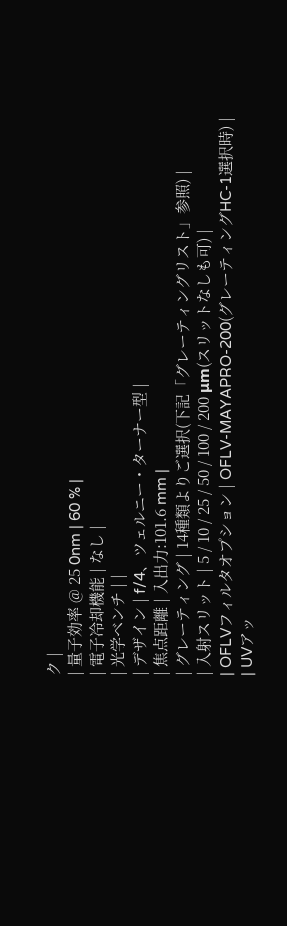ク |
| 量子効率 @ 25 0nm | 60 % |
| 電子冷却機能 | なし |
| 光学ベンチ | |
| デザイン | f/4、ツェルニー・ターナー型 |
| 焦点距離 | 入出力:101.6 mm |
| グレーティング | 14種類よりご選択(下記「グレーティングリスト」参照) |
| 入射スリット | 5 / 10 / 25 / 50 / 100 / 200 μm(スリットなしも可) |
| OFLVフィルタオプション | OFLV-MAYAPRO-200(グレーティングHC-1選択時) |
| UVアッ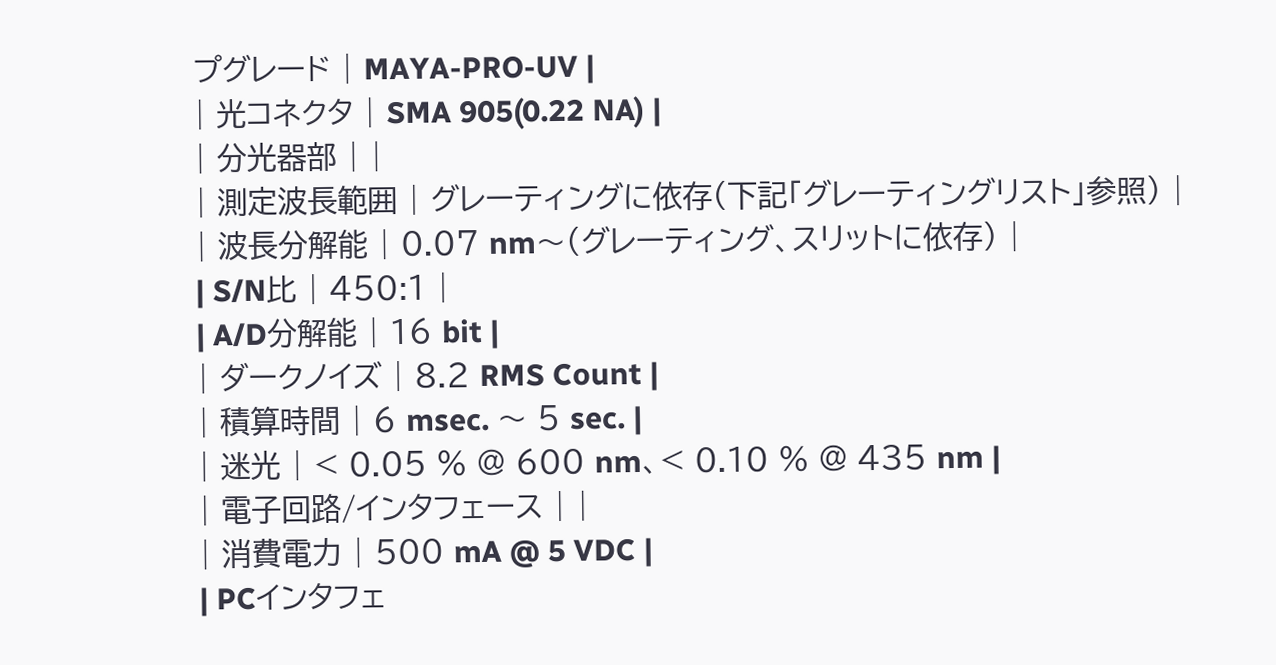プグレード | MAYA-PRO-UV |
| 光コネクタ | SMA 905(0.22 NA) |
| 分光器部 | |
| 測定波長範囲 | グレーティングに依存(下記「グレーティングリスト」参照) |
| 波長分解能 | 0.07 nm〜(グレーティング、スリットに依存) |
| S/N比 | 450:1 |
| A/D分解能 | 16 bit |
| ダークノイズ | 8.2 RMS Count |
| 積算時間 | 6 msec. 〜 5 sec. |
| 迷光 | < 0.05 % @ 600 nm、< 0.10 % @ 435 nm |
| 電子回路/インタフェース | |
| 消費電力 | 500 mA @ 5 VDC |
| PCインタフェ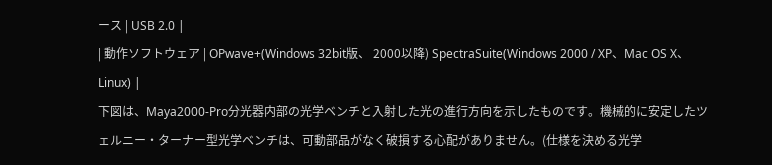ース | USB 2.0 |
| 動作ソフトウェア | OPwave+(Windows 32bit版、 2000以降) SpectraSuite(Windows 2000 / XP、Mac OS X、Linux) |
下図は、Maya2000-Pro分光器内部の光学ベンチと入射した光の進行方向を示したものです。機械的に安定したツェルニー・ターナー型光学ベンチは、可動部品がなく破損する心配がありません。(仕様を決める光学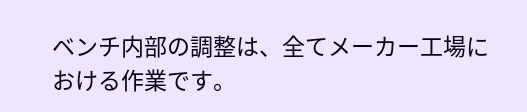ベンチ内部の調整は、全てメーカー工場における作業です。